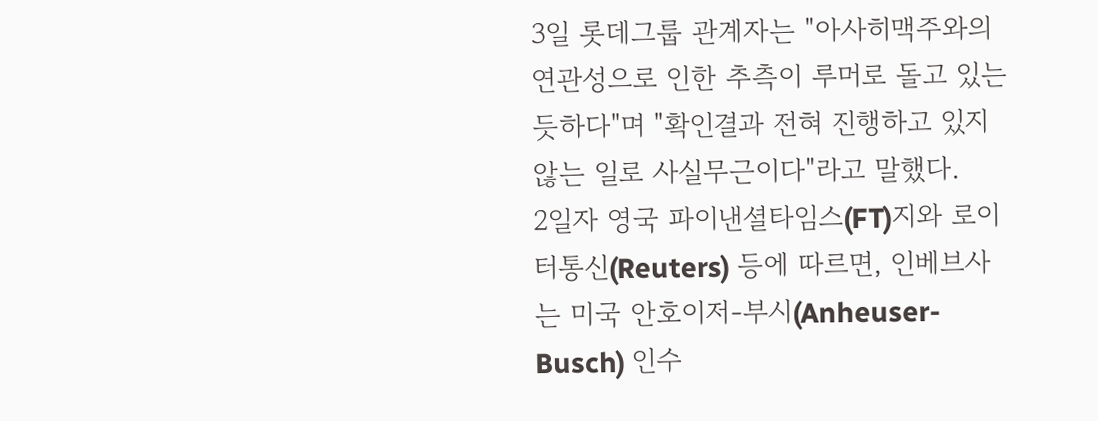3일 롯데그룹 관계자는 "아사히맥주와의 연관성으로 인한 추측이 루머로 돌고 있는 듯하다"며 "확인결과 전혀 진행하고 있지 않는 일로 사실무근이다"라고 말했다.
2일자 영국 파이낸셜타임스(FT)지와 로이터통신(Reuters) 등에 따르면, 인베브사는 미국 안호이저-부시(Anheuser-Busch) 인수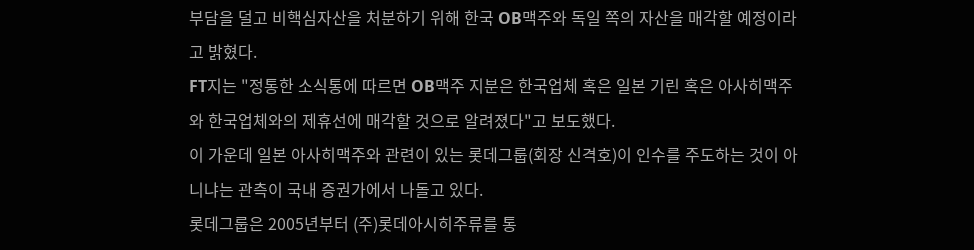부담을 덜고 비핵심자산을 처분하기 위해 한국 OB맥주와 독일 쪽의 자산을 매각할 예정이라고 밝혔다.
FT지는 "정통한 소식통에 따르면 OB맥주 지분은 한국업체 혹은 일본 기린 혹은 아사히맥주와 한국업체와의 제휴선에 매각할 것으로 알려졌다"고 보도했다.
이 가운데 일본 아사히맥주와 관련이 있는 롯데그룹(회장 신격호)이 인수를 주도하는 것이 아니냐는 관측이 국내 증권가에서 나돌고 있다.
롯데그룹은 2005년부터 (주)롯데아시히주류를 통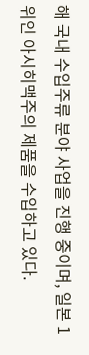해 국내 수입주류 분야 사업을 진행 중이며, 일본 1위인 아시히맥주의 제품을 수입하고 있다.